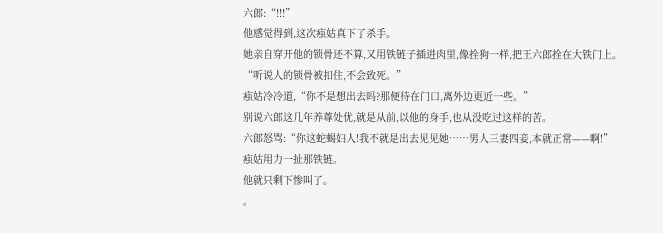六郎:“!!!”
他感觉得到,这次痋姑真下了杀手。
她亲自穿开他的锁骨还不算,又用铁链子插进肉里,像拴狗一样,把王六郎拴在大铁门上。
“听说人的锁骨被扣住,不会致死。”
痋姑冷冷道,“你不是想出去吗?那便待在门口,离外边更近一些。”
别说六郎这几年养尊处优,就是从前,以他的身手,也从没吃过这样的苦。
六郎怒骂:“你这蛇蝎妇人!我不就是出去见见她……男人三妻四妾,本就正常——啊!”
痋姑用力一扯那铁链。
他就只剩下惨叫了。
。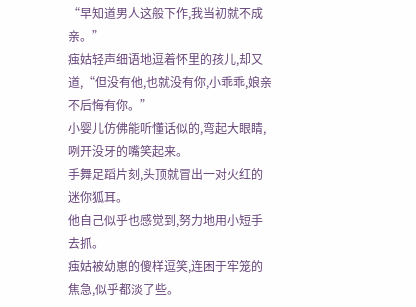“早知道男人这般下作,我当初就不成亲。”
痋姑轻声细语地逗着怀里的孩儿,却又道,“但没有他,也就没有你,小乖乖,娘亲不后悔有你。”
小婴儿仿佛能听懂话似的,弯起大眼睛,咧开没牙的嘴笑起来。
手舞足蹈片刻,头顶就冒出一对火红的迷你狐耳。
他自己似乎也感觉到,努力地用小短手去抓。
痋姑被幼崽的傻样逗笑,连困于牢笼的焦急,似乎都淡了些。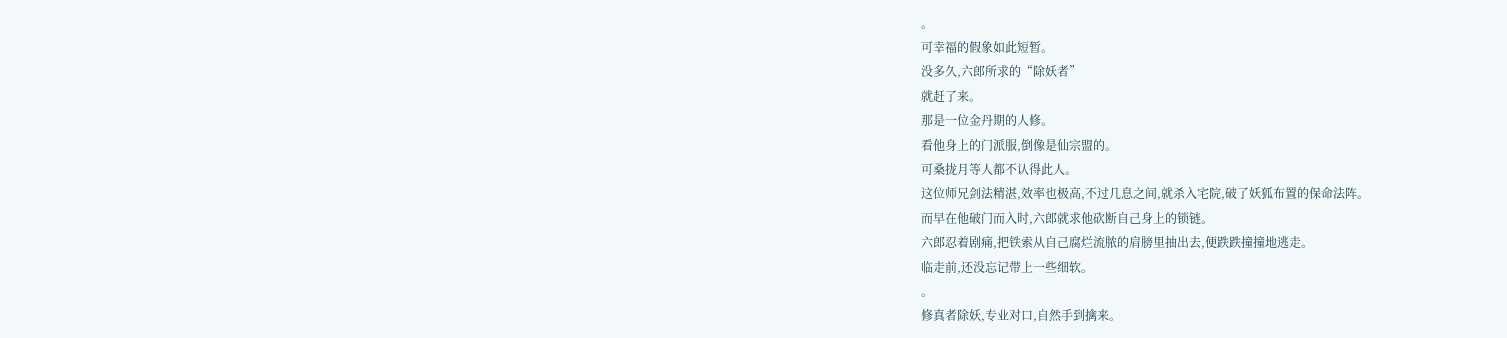。
可幸福的假象如此短暂。
没多久,六郎所求的“除妖者”
就赶了来。
那是一位金丹期的人修。
看他身上的门派服,倒像是仙宗盟的。
可桑拢月等人都不认得此人。
这位师兄剑法精湛,效率也极高,不过几息之间,就杀入宅院,破了妖狐布置的保命法阵。
而早在他破门而入时,六郎就求他砍断自己身上的锁链。
六郎忍着剧痛,把铁索从自己腐烂流脓的肩膀里抽出去,便跌跌撞撞地逃走。
临走前,还没忘记带上一些细软。
。
修真者除妖,专业对口,自然手到擒来。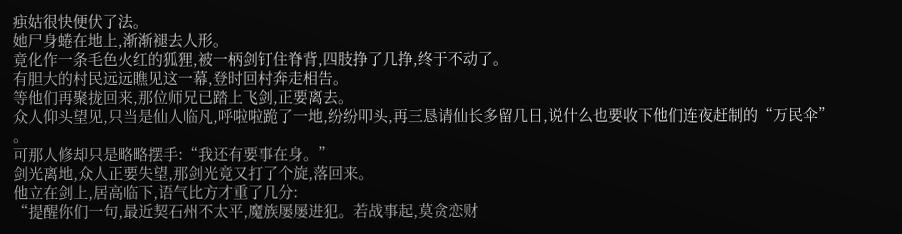痋姑很快便伏了法。
她尸身蜷在地上,渐渐褪去人形。
竟化作一条毛色火红的狐狸,被一柄剑钉住脊背,四肢挣了几挣,终于不动了。
有胆大的村民远远瞧见这一幕,登时回村奔走相告。
等他们再聚拢回来,那位师兄已踏上飞剑,正要离去。
众人仰头望见,只当是仙人临凡,呼啦啦跪了一地,纷纷叩头,再三恳请仙长多留几日,说什么也要收下他们连夜赶制的“万民伞”
。
可那人修却只是略略摆手:“我还有要事在身。”
剑光离地,众人正要失望,那剑光竟又打了个旋,落回来。
他立在剑上,居高临下,语气比方才重了几分:
“提醒你们一句,最近契石州不太平,魔族屡屡进犯。若战事起,莫贪恋财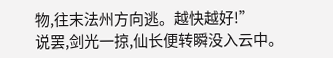物,往末法州方向逃。越快越好!”
说罢,剑光一掠,仙长便转瞬没入云中。